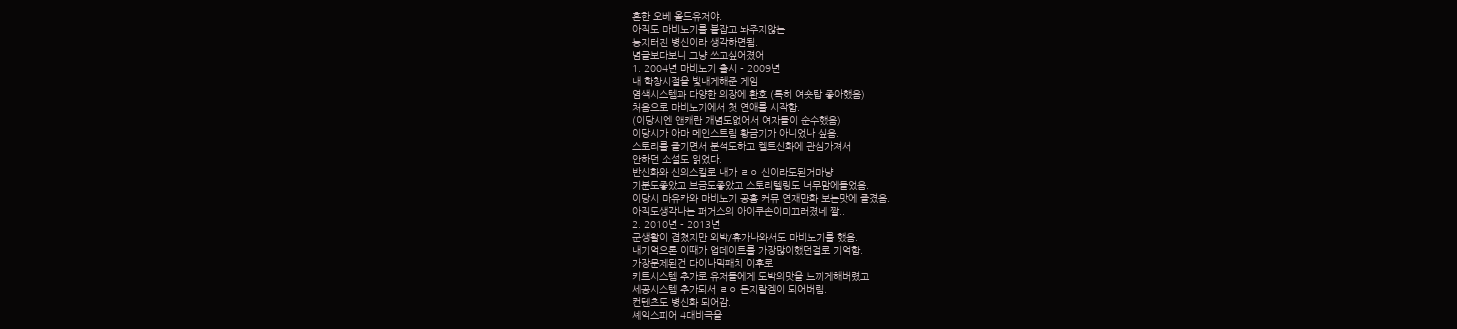흔한 오베 올드유저야.
아직도 마비노기를 붙잡고 놔주지않는
능지터진 병신이라 생각하면됨.
념글보다보니 그냥 쓰고싶어졌어
1. 2004년 마비노기 출시 - 2009년
내 학창시절을 빛내게해준 게임
염색시스템과 다양한 의장에 환호 (특히 여숏탑 좋아했음)
처음으로 마비노기에서 첫 연애를 시작함.
(이당시엔 앤캐란 개념도없어서 여자들이 순수했음)
이당시가 아마 메인스트림 황금기가 아니었나 싶음.
스토리를 즐기면서 분석도하고 켈트신화에 관심가져서
안하던 소설도 읽었다.
반신화와 신의스킬로 내가 ㄹㅇ 신이라도된거마냥
기분도좋았고 브금도좋았고 스토리텔링도 너무맘에들었음.
이당시 마유카와 마비노기 공홈 커뮤 연재만화 보는맛에 즐겼음.
아직도생각나는 퍼거스의 아이쿠손이미끄러졌네 짤..
2. 2010년 - 2013년
군생활이 겹쳤지만 외박/휴가나와서도 마비노기를 했음.
내기억으론 이때가 업데이트를 가장많이했던걸로 기억함.
가장문제된건 다이나믹패치 이후로
키트시스템 추가로 유저들에게 도박의맛을 느끼게해버렸고
세공시스템 추가되서 ㄹㅇ 돈지랄겜이 되어버림.
컨텐츠도 병신화 되어감.
셰익스피어 4대비극을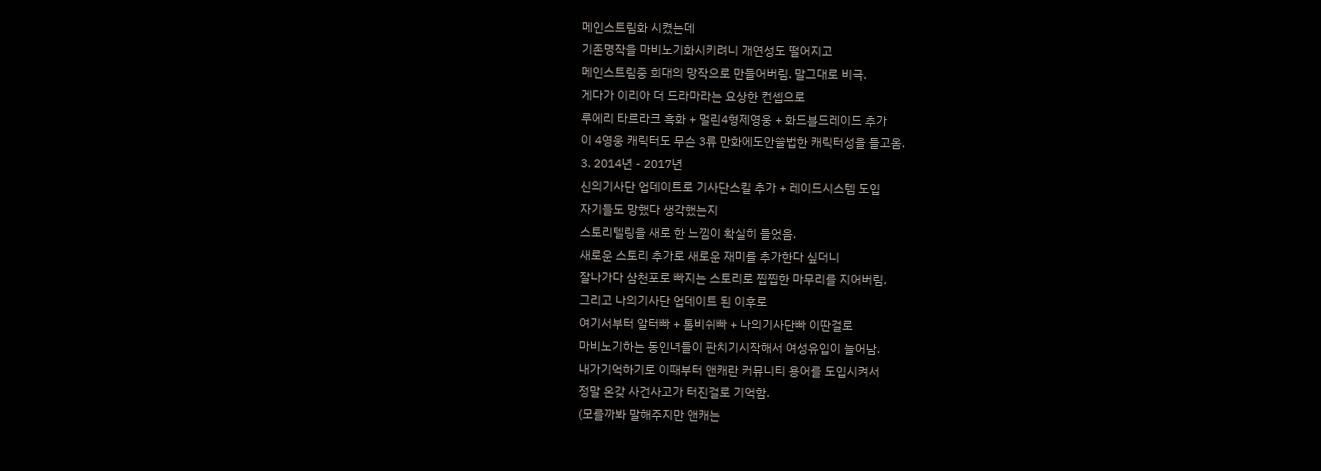메인스트림화 시켰는데
기존명작을 마비노기화시키려니 개연성도 떨어지고
메인스트림중 희대의 망작으로 만들어버림. 말그대로 비극.
게다가 이리아 더 드라마라는 요상한 컨셉으로
루에리 타르라크 흑화 + 멀린4형제영웅 + 화드블드레이드 추가
이 4영웅 캐릭터도 무슨 3류 만화에도안쓸법한 캐릭터성을 들고옴.
3. 2014년 - 2017년
신의기사단 업데이트로 기사단스킬 추가 + 레이드시스템 도입
자기들도 망했다 생각했는지
스토리텔링을 새로 한 느낌이 확실히 들었음.
새로운 스토리 추가로 새로운 재미를 추가한다 싶더니
잘나가다 삼천포로 빠지는 스토리로 찝찝한 마무리를 지어버림.
그리고 나의기사단 업데이트 된 이후로
여기서부터 알터빠 + 톨비쉬빠 + 나의기사단빠 이딴걸로
마비노기하는 동인녀들이 판치기시작해서 여성유입이 늘어남.
내가기억하기로 이때부터 앤캐란 커뮤니티 용어를 도입시켜서
정말 온갖 사건사고가 터진걸로 기억함.
(모를까봐 말해주지만 앤캐는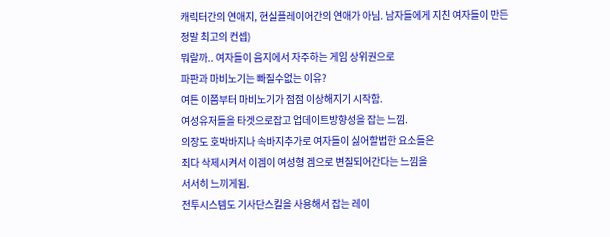캐릭터간의 연애지, 현실플레이어간의 연애가 아님. 남자들에게 지친 여자들이 만든 정말 최고의 컨셉)
뭐랄까.. 여자들이 음지에서 자주하는 게임 상위권으로
파판과 마비노기는 빠질수없는 이유?
여튼 이쯤부터 마비노기가 점점 이상해지기 시작함.
여성유저들을 타겟으로잡고 업데이트방향성을 잡는 느낌.
의장도 호박바지나 속바지추가로 여자들이 싫어할법한 요소들은
죄다 삭제시켜서 이겜이 여성형 겜으로 변질되어간다는 느낌을
서서히 느끼게됨.
전투시스템도 기사단스킬을 사용해서 잡는 레이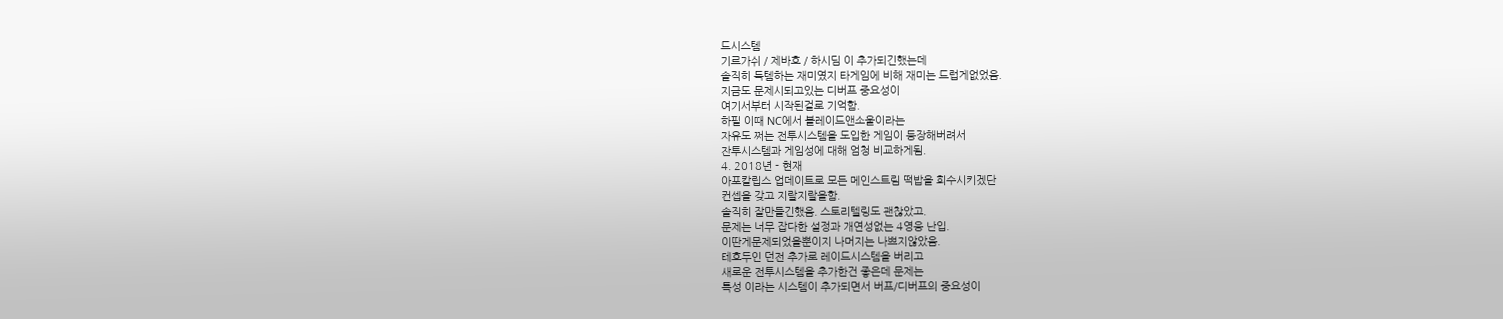드시스템
기르가쉬 / 제바흐 / 하시딤 이 추가되긴했는데
솔직히 득템하는 재미였지 타게임에 비해 재미는 드럽게없었음.
지금도 문제시되고있는 디버프 중요성이
여기서부터 시작된걸로 기억함.
하필 이때 NC에서 블레이드앤소울이라는
자유도 쩌는 전투시스템을 도입한 게임이 등장해버려서
잔투시스템과 게임성에 대해 엄청 비교하게됨.
4. 2018년 - 현재
아포칼립스 업데이트로 모든 메인스트림 떡밥을 회수시키겠단
컨셉을 갖고 지랄지랄을함.
솔직히 잘만들긴했음. 스토리텔링도 괜찮았고.
문제는 너무 잡다한 설정과 개연성없는 4영웅 난입.
이딴게문제되었을뿐이지 나머지는 나쁘지않았음.
테흐두인 던전 추가로 레이드시스템을 버리고
새로운 전투시스템을 추가한건 좋은데 문제는
특성 이라는 시스템이 추가되면서 버프/디버프의 중요성이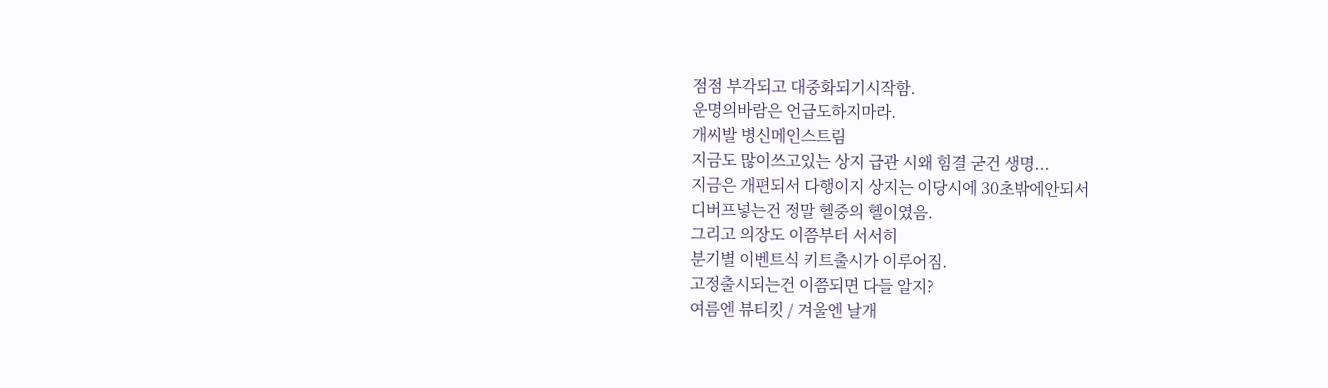점점 부각되고 대중화되기시작함.
운명의바람은 언급도하지마라.
개씨발 병신메인스트림
지금도 많이쓰고있는 상지 급관 시왜 힘결 굳건 생명...
지금은 개편되서 다행이지 상지는 이당시에 30초밖에안되서
디버프넣는건 정말 헬중의 헬이였음.
그리고 의장도 이쯤부터 서서히
분기별 이벤트식 키트출시가 이루어짐.
고정출시되는건 이쯤되면 다들 알지?
여름엔 뷰티킷 / 겨울엔 날개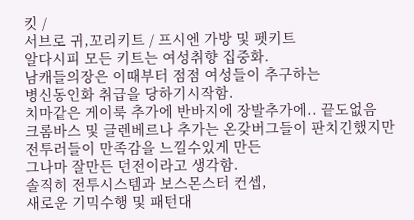킷 /
서브로 귀,꼬리키트 / 프시엔 가방 및 펫키트
알다시피 모든 키트는 여성취향 집중화.
남캐들의장은 이때부터 점점 여성들이 추구하는
병신동인화 취급을 당하기시작함.
치마같은 게이룩 추가에 반바지에 장발추가에.. 끝도없음
크롬바스 및 글렌베르나 추가는 온갖버그들이 판치긴했지만
전투러들이 만족감을 느낄수있게 만든
그나마 잘만든 던전이라고 생각함.
솔직히 전투시스템과 보스몬스터 컨셉,
새로운 기믹수행 및 패턴대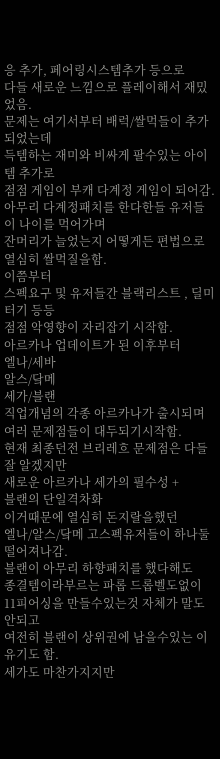응 추가, 페어링시스템추가 등으로
다들 새로운 느낌으로 플레이해서 재밌었음.
문제는 여기서부터 배럭/쌀먹들이 추가되었는데
득템하는 재미와 비싸게 팔수있는 아이템 추가로
점점 게임이 부캐 다계정 게임이 되어감.
아무리 다계정패치를 한다한들 유저들이 나이를 먹어가며
잔머리가 늘었는지 어떻게든 편법으로 열심히 쌀먹질을함.
이쯤부터
스펙요구 및 유저들간 블랙리스트 , 딜미터기 등등
점점 악영향이 자리잡기 시작함.
아르카나 업데이트가 된 이후부터
엘나/세바
알스/닼메
세가/블랜
직업개념의 각종 아르카나가 출시되며
여러 문제점들이 대두되기시작함.
현재 최종던전 브리레흐 문제점은 다들 잘 알겠지만
새로운 아르카나 세가의 필수성 +
블랜의 단일격차화
이거때문에 열심히 돈지랄을했던
엘나/알스/닼메 고스펙유저들이 하나둘 떨어져나감.
블랜이 아무리 하향패치를 했다해도
종결템이라부르는 파롭 드롭벨도없이
11피어싱을 만들수있는것 자체가 말도안되고
여전히 블랜이 상위권에 남을수있는 이유기도 함.
세가도 마찬가지지만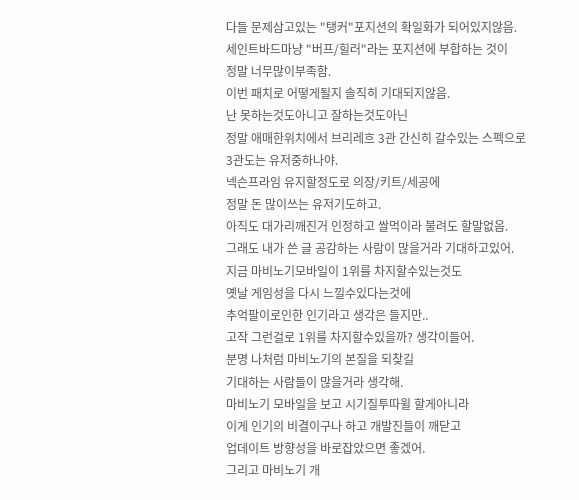다들 문제삼고있는 "탱커"포지션의 확일화가 되어있지않음.
세인트바드마냥 "버프/힐러"라는 포지션에 부합하는 것이
정말 너무많이부족함.
이번 패치로 어떻게될지 솔직히 기대되지않음.
난 못하는것도아니고 잘하는것도아닌
정말 애매한위치에서 브리레흐 3관 간신히 갈수있는 스펙으로
3관도는 유저중하나야.
넥슨프라임 유지할정도로 의장/키트/세공에
정말 돈 많이쓰는 유저기도하고.
아직도 대가리깨진거 인정하고 쌀먹이라 불려도 할말없음.
그래도 내가 쓴 글 공감하는 사람이 많을거라 기대하고있어.
지금 마비노기모바일이 1위를 차지할수있는것도
옛날 게임성을 다시 느낄수있다는것에
추억팔이로인한 인기라고 생각은 들지만..
고작 그런걸로 1위를 차지할수있을까? 생각이들어.
분명 나처럼 마비노기의 본질을 되찾길
기대하는 사람들이 많을거라 생각해.
마비노기 모바일을 보고 시기질투따윌 할게아니라
이게 인기의 비결이구나 하고 개발진들이 깨닫고
업데이트 방향성을 바로잡았으면 좋겠어.
그리고 마비노기 개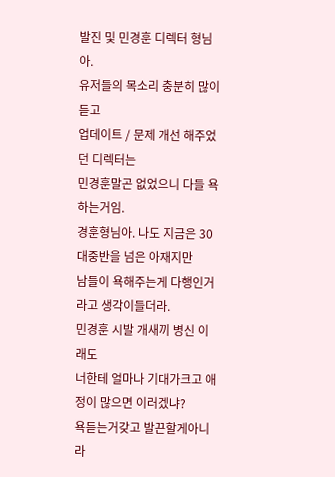발진 및 민경훈 디렉터 형님아.
유저들의 목소리 충분히 많이듣고
업데이트 / 문제 개선 해주었던 디렉터는
민경훈말곤 없었으니 다들 욕하는거임.
경훈형님아. 나도 지금은 30대중반을 넘은 아재지만
남들이 욕해주는게 다행인거라고 생각이들더라.
민경훈 시발 개새끼 병신 이래도
너한테 얼마나 기대가크고 애정이 많으면 이러겠냐?
욕듣는거갖고 발끈할게아니라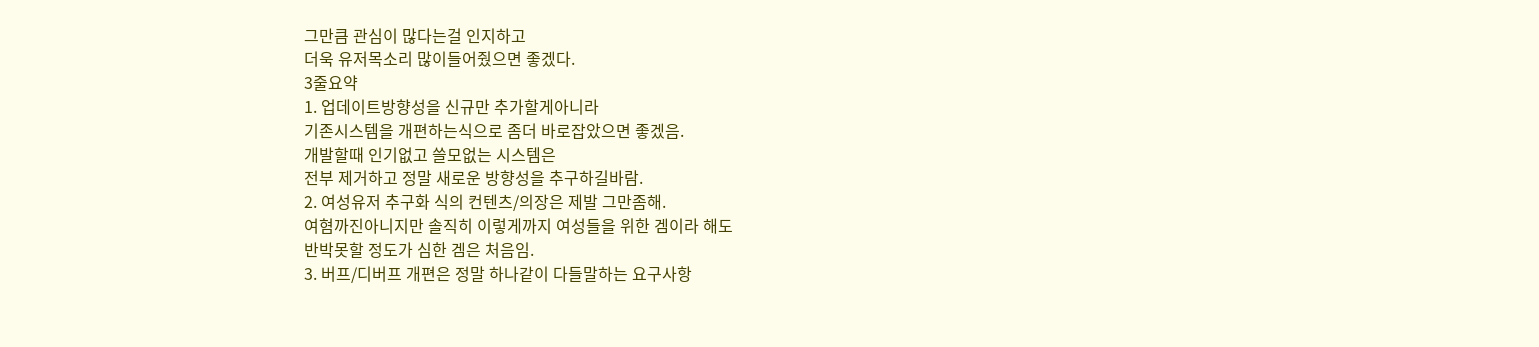그만큼 관심이 많다는걸 인지하고
더욱 유저목소리 많이들어줬으면 좋겠다.
3줄요약
1. 업데이트방향성을 신규만 추가할게아니라
기존시스템을 개편하는식으로 좀더 바로잡았으면 좋겠음.
개발할때 인기없고 쓸모없는 시스템은
전부 제거하고 정말 새로운 방향성을 추구하길바람.
2. 여성유저 추구화 식의 컨텐츠/의장은 제발 그만좀해.
여혐까진아니지만 솔직히 이렇게까지 여성들을 위한 겜이라 해도
반박못할 정도가 심한 겜은 처음임.
3. 버프/디버프 개편은 정말 하나같이 다들말하는 요구사항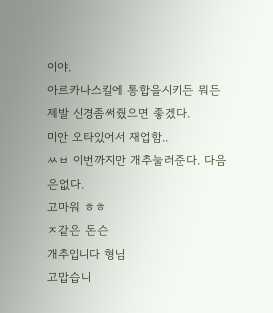이야.
아르카나스킬에 통합을시키든 뭐든 제발 신경좀써줬으면 좋겠다.
미안 오타있어서 재업함..
ㅆㅂ 이번까지만 개추눌러준다. 다음은없다.
고마워 ㅎㅎ
ㅈ같은 돈슨
개추입니다 형님
고맙습니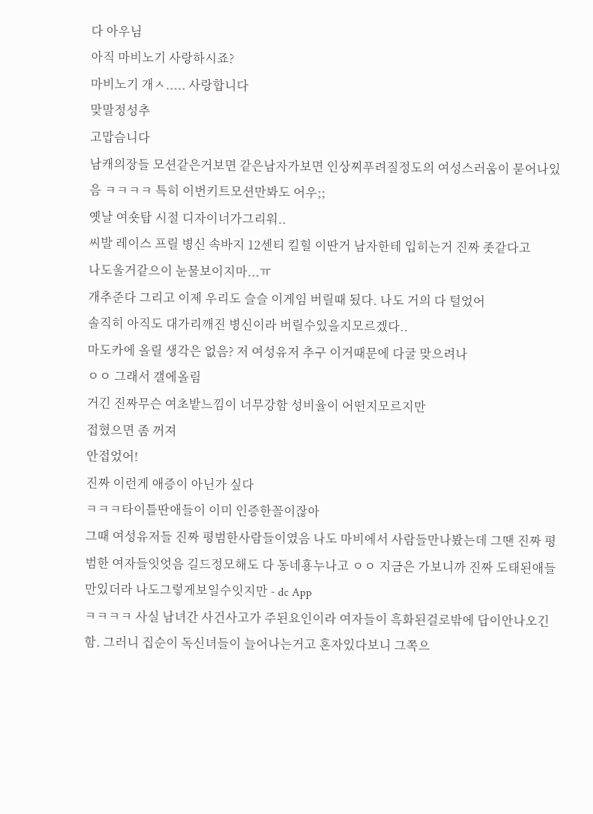다 아우님
아직 마비노기 사랑하시죠?
마비노기 개ㅅ..... 사랑합니다
맞말정성추
고맙슴니다
남캐의장들 모션같은거보면 같은남자가보면 인상찌푸려질정도의 여성스러움이 묻어나있음 ㅋㅋㅋㅋ 특히 이번키트모션만봐도 어우;;
옛날 여숏탑 시절 디자이너가그리워..
씨발 레이스 프릴 병신 속바지 12센티 킬힐 이딴거 남자한테 입히는거 진짜 좃같다고
나도울거같으이 눈물보이지마...ㅠ
개추준다 그리고 이제 우리도 슬슬 이게임 버릴때 됬다. 나도 거의 다 털었어
솔직히 아직도 대가리깨진 병신이라 버릴수있을지모르겠다..
마도카에 올릴 생각은 없음? 저 여성유저 추구 이거때문에 다굴 맞으려나
ㅇㅇ 그래서 갤에올림
거긴 진짜무슨 여초밭느낌이 너무강함 성비율이 어떤지모르지만
접혔으면 좀 꺼져
안접었어!
진짜 이런게 애증이 아닌가 싶다
ㅋㅋㅋ타이틀딴애들이 이미 인증한꼴이잖아
그때 여성유저들 진짜 평범한사람들이였음 나도 마비에서 사람들만나봤는데 그땐 진짜 평범한 여자들잇엇음 길드정모해도 다 동네횽누나고 ㅇㅇ 지금은 가보니까 진짜 도태된애들만있더라 나도그렇게보일수잇지만 - dc App
ㅋㅋㅋㅋ 사실 남녀간 사건사고가 주된요인이라 여자들이 흑화된걸로밖에 답이안나오긴함. 그러니 집순이 독신녀들이 늘어나는거고 혼자있다보니 그쪽으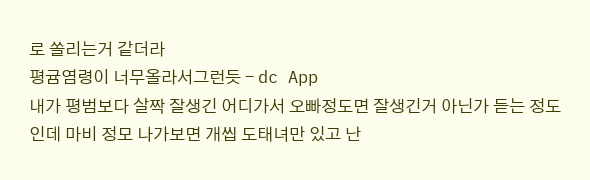로 쏠리는거 같더라
평귬염령이 너무올라서그런듯 - dc App
내가 평범보다 살짝 잘생긴 어디가서 오빠정도면 잘생긴거 아닌가 듣는 정도인데 마비 정모 나가보면 개씹 도태녀만 있고 난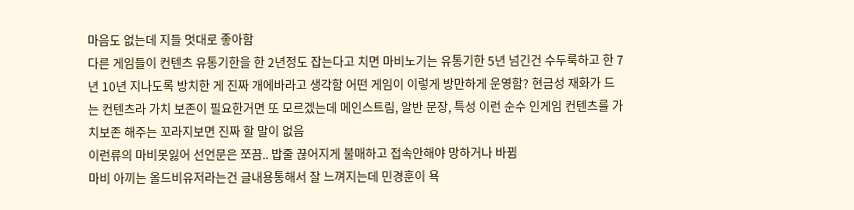마음도 없는데 지들 멋대로 좋아함
다른 게임들이 컨텐츠 유통기한을 한 2년정도 잡는다고 치면 마비노기는 유통기한 5년 넘긴건 수두룩하고 한 7년 10년 지나도록 방치한 게 진짜 개에바라고 생각함 어떤 게임이 이렇게 방만하게 운영함? 현금성 재화가 드는 컨텐츠라 가치 보존이 필요한거면 또 모르겠는데 메인스트림, 알반 문장, 특성 이런 순수 인게임 컨텐츠를 가치보존 해주는 꼬라지보면 진짜 할 말이 없음
이런류의 마비못잃어 선언문은 쪼끔.. 밥줄 끊어지게 불매하고 접속안해야 망하거나 바뀜
마비 아끼는 올드비유저라는건 글내용통해서 잘 느껴지는데 민경훈이 욕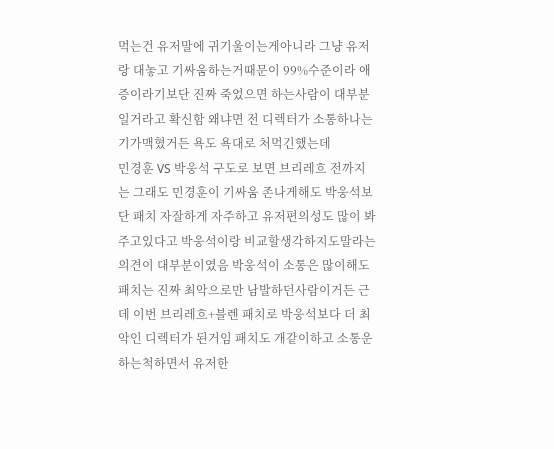먹는건 유저말에 귀기울이는게아니라 그냥 유저랑 대놓고 기싸움하는거때문이 99%수준이라 애증이라기보단 진짜 죽었으면 하는사람이 대부분일거라고 확신함 왜냐면 전 디렉터가 소통하나는 기가맥혔거든 욕도 욕대로 처먹긴했는데
민경훈 VS 박웅석 구도로 보면 브리레흐 전까지는 그래도 민경훈이 기싸움 존나게해도 박웅석보단 패치 자잘하게 자주하고 유저편의성도 많이 봐주고있다고 박웅석이랑 비교할생각하지도말라는 의견이 대부분이였음 박웅석이 소통은 많이해도 패치는 진짜 최악으로만 남발하던사람이거든 근데 이번 브리레흐+블렌 패치로 박웅석보다 더 최악인 디렉터가 된거임 패치도 개같이하고 소통운 하는척하면서 유저한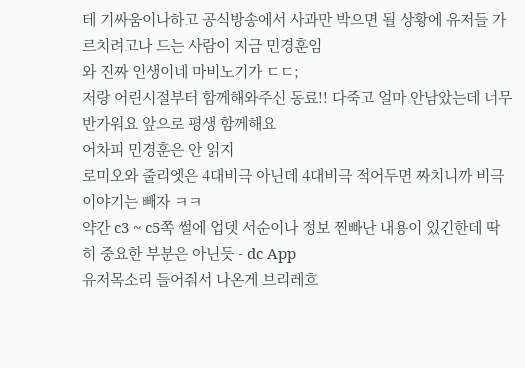테 기싸움이나하고 공식방송에서 사과만 박으면 될 상황에 유저들 가르치려고나 드는 사람이 지금 민경훈임
와 진짜 인생이네 마비노기가 ㄷㄷ;
저랑 어린시절부터 함께해와주신 동료!! 다죽고 얼마 안남았는데 너무 반가워요 앞으로 평생 함께해요
어차피 민경훈은 안 읽지
로미오와 줄리엣은 4대비극 아닌데 4대비극 적어두면 짜치니까 비극 이야기는 빼자 ㅋㅋ
약간 c3 ~ c5쪽 썰에 업뎃 서순이나 정보 찐빠난 내용이 있긴한데 딱히 중요한 부분은 아닌듯 - dc App
유저목소리 들어줘서 나온게 브리레흐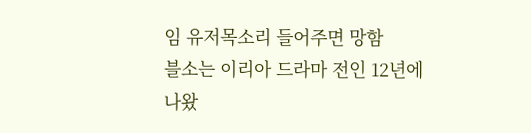임 유저목소리 들어주면 망함
블소는 이리아 드라마 전인 12년에 나왔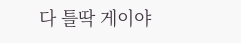다 틀딱 게이야